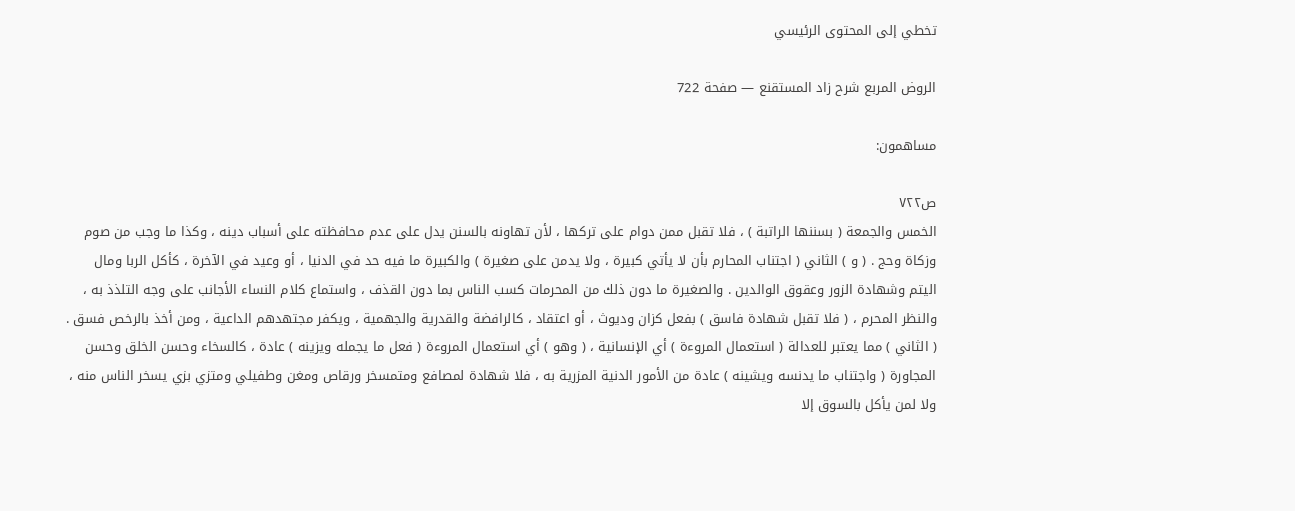تخطي إلى المحتوى الرئيسي

الروض المربع شرح زاد المستقنع — صفحة 722

مساهمون:

ص٧٢٢
الخمس والجمعة ( بسننها الراتبة ) ، فلا تقبل ممن دوام على تركها ، لأن تهاونه بالسنن يدل على عدم محافظته على أسباب دينه ، وكذا ما وجب من صوم وزكاة وحج . ( و ) الثاني ( اجتناب المحارم بأن لا يأتي كبيرة ، ولا يدمن على صغيرة ) والكبيرة ما فيه حد في الدنيا ، أو وعيد في الآخرة ، كأكل الربا ومال اليتم وشهادة الزور وعقوق الوالدين . والصغيرة ما دون ذلك من المحرمات كسب الناس بما دون القذف ، واستماع كلام النساء الأجانب على وجه التلذذ به ، والنظر المحرم ، ( فلا تقبل شهادة فاسق ) بفعل كزان وديوث ، أو اعتقاد ، كالرافضة والقدرية والجهمية ، ويكفر مجتهدهم الداعية ، ومن أخذ بالرخص فسق . ( الثاني ) مما يعتبر للعدالة ( استعمال المروءة ) أي الإنسانية ، ( وهو ) أي استعمال المروءة ( فعل ما يجمله ويزينه ) عادة ، كالسخاء وحسن الخلق وحسن المجاورة ( واجتناب ما يدنسه ويشينه ) عادة من الأمور الدنية المزرية به ، فلا شهادة لمصافع ومتمسخر ورقاص ومغن وطفيلي ومتزي بزي يسخر الناس منه ، ولا لمن يأكل بالسوق إلا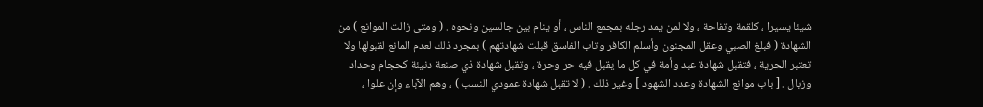شيئا يسيرا ، كلقمة وتفاحة ، ولا لمن يمد رجله بمجمع الناس ، أو ينام بين جالسين ونحوه . ( ومتى زالت الموانع ) من الشهادة ( فبلغ الصبي وعقل المجنون وأسلم الكافر وتاب الفاسق قبلت شهادتهم ) بمجرد ذلك لعدم المانع لقبولها ولا تعتبر الحرية ، فتقبل شهادة عبد وأمة في كل ما يقبل فيه حر وحرة ، وتقبل شهادة ذي صنعة دنيئة كحجام وحداد وزبال . [ باب موانع الشهادة وعدد الشهود ] وغير ذلك . ( لا تقبل شهادة عمودي النسب ) ، وهم الآباء وإن علوا ،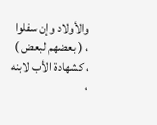والأولاد وإن سفلوا ، ( بعضهم لبعض ) ، كشهادة الأب لابنه ،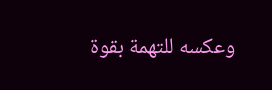وعكسه للتهمة بقوة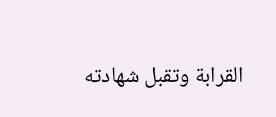القرابة وتقبل شهادته